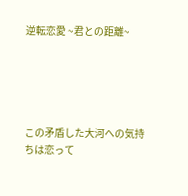逆転恋愛 ~君との距離~





この矛盾した大河への気持ちは恋って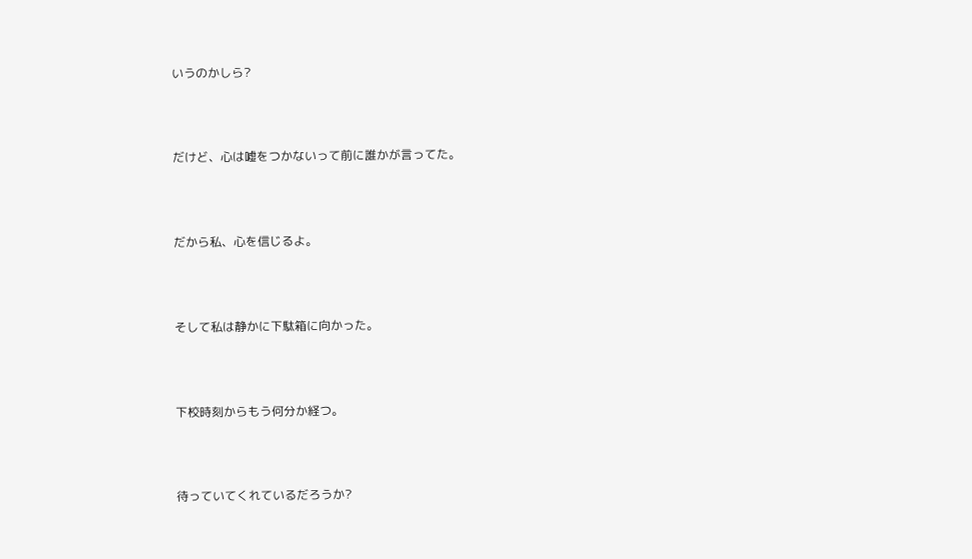いうのかしら?



だけど、心は嘘をつかないって前に誰かが言ってた。



だから私、心を信じるよ。



そして私は静かに下駄箱に向かった。



下校時刻からもう何分か経つ。



待っていてくれているだろうか?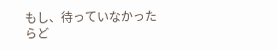もし、待っていなかったらど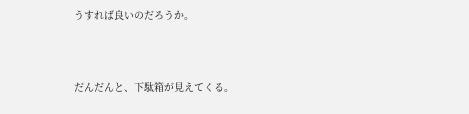うすれば良いのだろうか。



だんだんと、下駄箱が見えてくる。